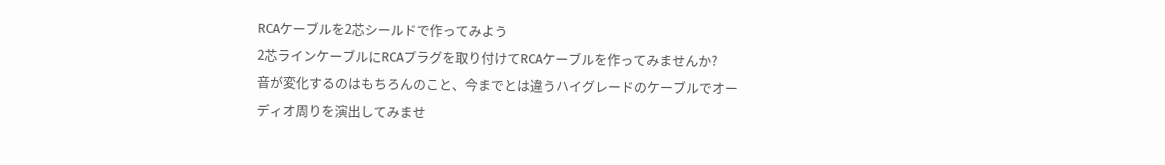RCAケーブルを2芯シールドで作ってみよう
2芯ラインケーブルにRCAプラグを取り付けてRCAケーブルを作ってみませんか?
音が変化するのはもちろんのこと、今までとは違うハイグレードのケーブルでオーディオ周りを演出してみませ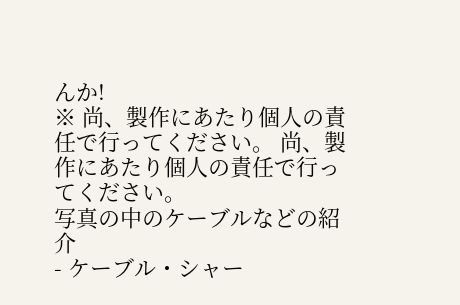んか!
※ 尚、製作にあたり個人の責任で行ってください。 尚、製作にあたり個人の責任で行ってください。
写真の中のケーブルなどの紹介
- ケーブル・シャー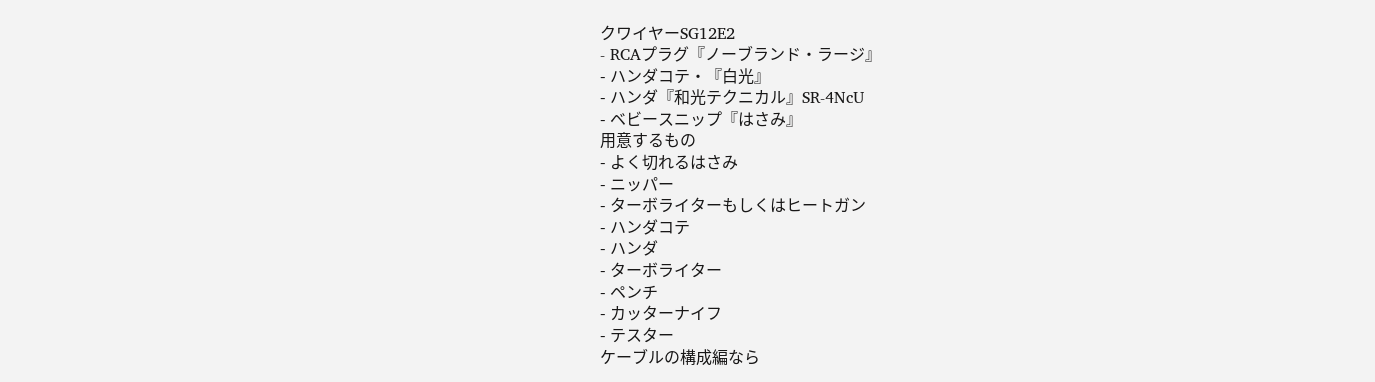クワイヤーSG12E2
- RCAプラグ『ノーブランド・ラージ』
- ハンダコテ・『白光』
- ハンダ『和光テクニカル』SR-4NcU
- ベビースニップ『はさみ』
用意するもの
- よく切れるはさみ
- ニッパー
- ターボライターもしくはヒートガン
- ハンダコテ
- ハンダ
- ターボライター
- ペンチ
- カッターナイフ
- テスター
ケーブルの構成編なら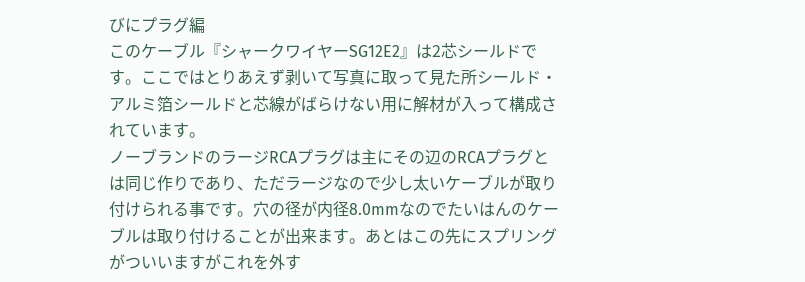びにプラグ編
このケーブル『シャークワイヤーSG12E2』は2芯シールドです。ここではとりあえず剥いて写真に取って見た所シールド・アルミ箔シールドと芯線がばらけない用に解材が入って構成されています。
ノーブランドのラージRCAプラグは主にその辺のRCAプラグとは同じ作りであり、ただラージなので少し太いケーブルが取り付けられる事です。穴の径が内径8.0mmなのでたいはんのケーブルは取り付けることが出来ます。あとはこの先にスプリングがついいますがこれを外す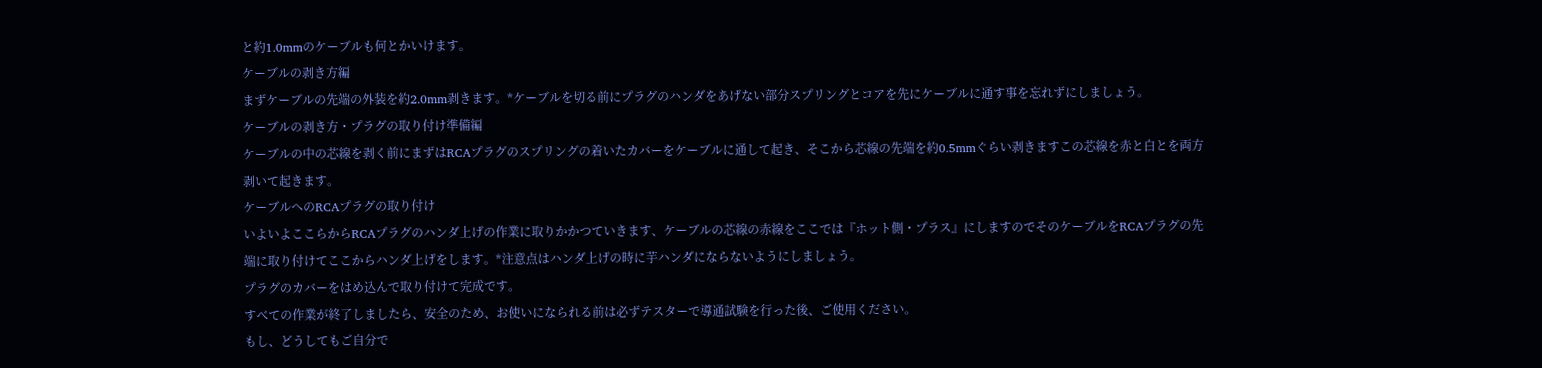と約1.0mmのケーブルも何とかいけます。
ケーブルの剥き方編
まずケーブルの先端の外装を約2.0mm剥きます。*ケーブルを切る前にプラグのハンダをあげない部分スプリングとコアを先にケーブルに通す事を忘れずにしましょう。
ケーブルの剥き方・プラグの取り付け準備編
ケーブルの中の芯線を剥く前にまずはRCAプラグのスプリングの着いたカバーをケーブルに通して起き、そこから芯線の先端を約0.5mmぐらい剥きますこの芯線を赤と白とを両方剥いて起きます。
ケーブルへのRCAプラグの取り付け
いよいよここらからRCAプラグのハンダ上げの作業に取りかかつていきます、ケーブルの芯線の赤線をここでは『ホット側・プラス』にしますのでそのケーブルをRCAプラグの先端に取り付けてここからハンダ上げをします。*注意点はハンダ上げの時に芋ハンダにならないようにしましょう。
プラグのカバーをはめ込んで取り付けて完成です。
すべての作業が終了しましたら、安全のため、お使いになられる前は必ずテスターで導通試験を行った後、ご使用ください。
もし、どうしてもご自分で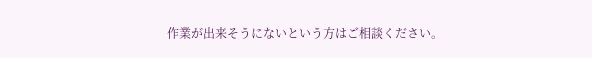作業が出来そうにないという方はご相談ください。